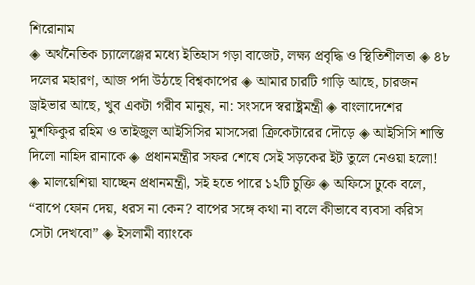শিরোনাম
◈ অর্থনৈতিক চ্যালেঞ্জের মধ্যে ইতিহাস গড়া বাজেট, লক্ষ্য প্রবৃদ্ধি ও স্থিতিশীলতা ◈ ৪৮ দলের মহারণ, আজ পর্দা উঠছে বিশ্বকাপের ◈ আমার চারটি গাড়ি আছে, চারজন ড্রাইভার আছে, খুব একটা গরীব মানুষ, না: সংসদে স্বরাষ্ট্রমন্ত্রী ◈ বাংলা‌দে‌শের মুশ‌ফিকুর র‌হিম ও তাইজুল আইসিসির মাসসেরা ক্রিকেটারের দৌড়ে ◈ আইসিসি শাস্তি দি‌লো নাহিদ রানা‌কে ◈ প্রধানমন্ত্রীর সফর শেষে সেই সড়কের ইট তুলে নেওয়া হলো! ◈ মালয়েশিয়া যাচ্ছেন প্রধানমন্ত্রী, সই হতে পারে ১২টি চুক্তি ◈ অফিসে ঢুকে বলে, “বাপে ফোন দেয়, ধরস না কেন? বাপের সঙ্গে কথা না বলে কীভাবে ব্যবসা করিস সেটা দেখবো” ◈ ইসলামী ব্যাংকে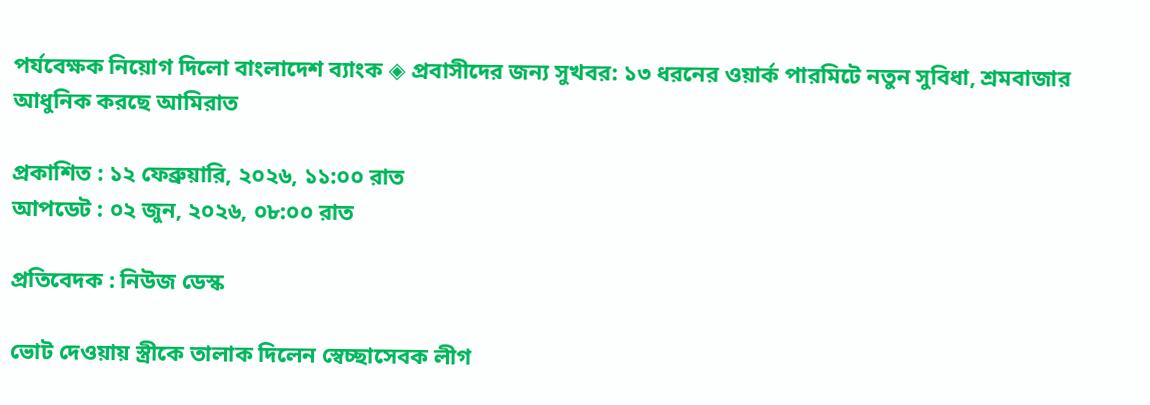পর্যবেক্ষক নিয়োগ দিলো বাংলাদেশ ব্যাংক ◈ প্রবাসীদের জন্য সুখবর: ১৩ ধরনের ওয়ার্ক পারমিটে নতুন সুবিধা, শ্রমবাজার আধুনিক করছে আমিরাত

প্রকাশিত : ১২ ফেব্রুয়ারি, ২০২৬, ১১:০০ রাত
আপডেট : ০২ জুন, ২০২৬, ০৮:০০ রাত

প্রতিবেদক : নিউজ ডেস্ক

ভোট দেওয়ায় স্ত্রীকে তালাক দিলেন স্বেচ্ছাসেবক লীগ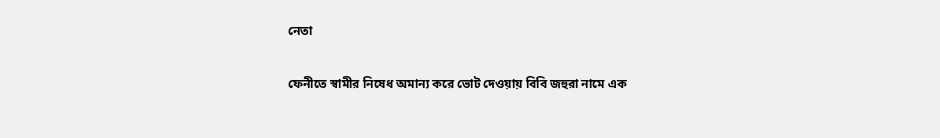নেতা

ফেনীতে স্বামীর নিষেধ অমান্য করে ভোট দেওয়ায় বিবি জহুরা নামে এক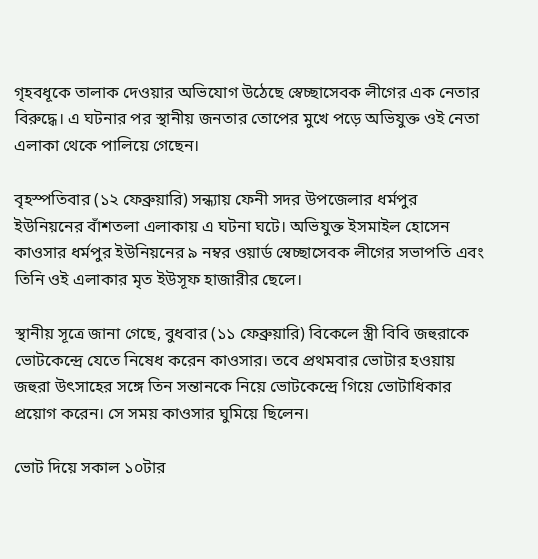গৃহবধূকে তালাক দেওয়ার অভিযোগ উঠেছে স্বেচ্ছাসেবক লীগের এক নেতার বিরুদ্ধে। এ ঘটনার পর স্থানীয় জনতার তোপের মুখে পড়ে অভিযুক্ত ওই নেতা এলাকা থেকে পালিয়ে গেছেন।

বৃহস্পতিবার (১২ ফেব্রুয়ারি) সন্ধ্যায় ফেনী সদর উপজেলার ধর্মপুর ইউনিয়নের বাঁশতলা এলাকায় এ ঘটনা ঘটে। অভিযুক্ত ইসমাইল হোসেন কাওসার ধর্মপুর ইউনিয়নের ৯ নম্বর ওয়ার্ড স্বেচ্ছাসেবক লীগের সভাপতি এবং তিনি ওই এলাকার মৃত ইউসূফ হাজারীর ছেলে।

স্থানীয় সূত্রে জানা গেছে, বুধবার (১১ ফেব্রুয়ারি) বিকেলে স্ত্রী বিবি জহুরাকে ভোটকেন্দ্রে যেতে নিষেধ করেন কাওসার। তবে প্রথমবার ভোটার হওয়ায় জহুরা উৎসাহের সঙ্গে তিন সন্তানকে নিয়ে ভোটকেন্দ্রে গিয়ে ভোটাধিকার প্রয়োগ করেন। সে সময় কাওসার ঘুমিয়ে ছিলেন।

ভোট দিয়ে সকাল ১০টার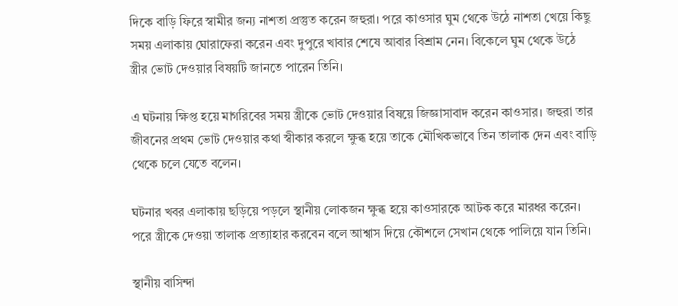দিকে বাড়ি ফিরে স্বামীর জন্য নাশতা প্রস্তুত করেন জহুরা। পরে কাওসার ঘুম থেকে উঠে নাশতা খেয়ে কিছু সময় এলাকায় ঘোরাফেরা করেন এবং দুপুরে খাবার শেষে আবার বিশ্রাম নেন। বিকেলে ঘুম থেকে উঠে স্ত্রীর ভোট দেওয়ার বিষয়টি জানতে পারেন তিনি।

এ ঘটনায় ক্ষিপ্ত হয়ে মাগরিবের সময় স্ত্রীকে ভোট দেওয়ার বিষয়ে জিজ্ঞাসাবাদ করেন কাওসার। জহুরা তার জীবনের প্রথম ভোট দেওয়ার কথা স্বীকার করলে ক্ষুব্ধ হয়ে তাকে মৌখিকভাবে তিন তালাক দেন এবং বাড়ি থেকে চলে যেতে বলেন।

ঘটনার খবর এলাকায় ছড়িয়ে পড়লে স্থানীয় লোকজন ক্ষুব্ধ হয়ে কাওসারকে আটক করে মারধর করেন। পরে স্ত্রীকে দেওয়া তালাক প্রত্যাহার করবেন বলে আশ্বাস দিয়ে কৌশলে সেখান থেকে পালিয়ে যান তিনি।

স্থানীয় বাসিন্দা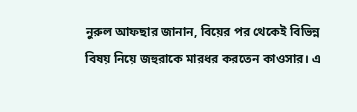নুরুল আফছার জানান, বিয়ের পর থেকেই বিভিন্ন বিষয় নিয়ে জহুরাকে মারধর করতেন কাওসার। এ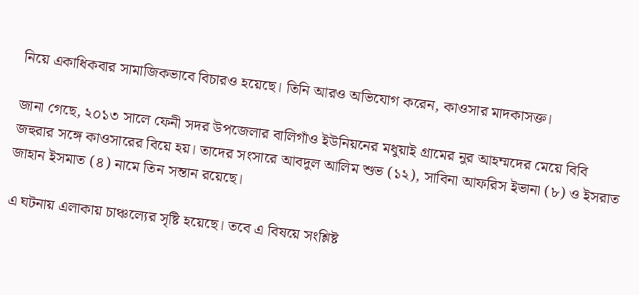নিয়ে একাধিকবার সামাজিকভাবে বিচারও হয়েছে। তিনি আরও অভিযোগ করেন, কাওসার মাদকাসক্ত।

জানা গেছে, ২০১৩ সালে ফেনী সদর উপজেলার বালিগাঁও ইউনিয়নের মধুয়াই গ্রামের নুর আহম্মদের মেয়ে বিবি জহুরার সঙ্গে কাওসারের বিয়ে হয়। তাদের সংসারে আবদুল আলিম শুভ (১২), সাবিনা আফরিস ইভানা (৮) ও ইসরাত জাহান ইসমাত (৪) নামে তিন সন্তান রয়েছে।

এ ঘটনায় এলাকায় চাঞ্চল্যের সৃষ্টি হয়েছে। তবে এ বিষয়ে সংশ্লিষ্ট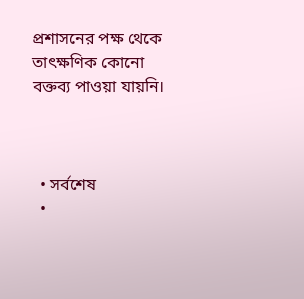প্রশাসনের পক্ষ থেকে তাৎক্ষণিক কোনো বক্তব্য পাওয়া যায়নি।



  • সর্বশেষ
  •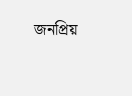জনপ্রিয়